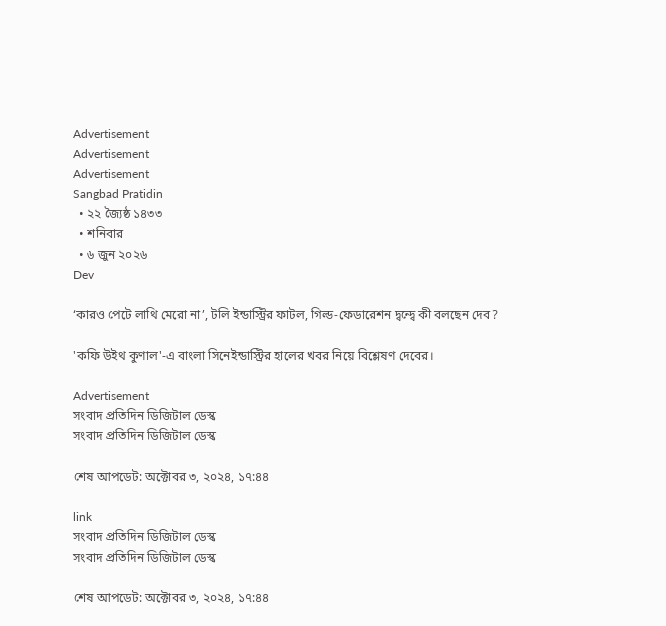Advertisement
Advertisement
Advertisement
Sangbad Pratidin
  • ২২ জ্যৈষ্ঠ ১৪৩৩
  • শনিবার
  • ৬ জুন ২০২৬
Dev

‘কারও পেটে লাথি মেরো না’, টলি ইন্ডাস্ট্রির ফাটল, গিল্ড-ফেডারেশন দ্বন্দ্বে কী বলছেন দেব?

'কফি উইথ কুণাল'-এ বাংলা সিনেইন্ডাস্ট্রির হালের খবর নিয়ে বিশ্লেষণ দেবের।

Advertisement
সংবাদ প্রতিদিন ডিজিটাল ডেস্ক
সংবাদ প্রতিদিন ডিজিটাল ডেস্ক

শেষ আপডেট: অক্টোবর ৩, ২০২৪, ১৭:৪৪

link
সংবাদ প্রতিদিন ডিজিটাল ডেস্ক
সংবাদ প্রতিদিন ডিজিটাল ডেস্ক

শেষ আপডেট: অক্টোবর ৩, ২০২৪, ১৭:৪৪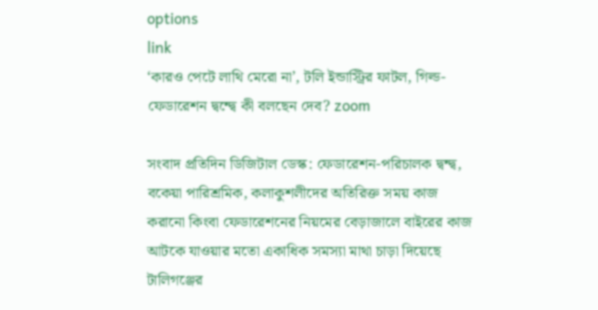options
link
‘কারও পেটে লাথি মেরো না’, টলি ইন্ডাস্ট্রির ফাটল, গিল্ড-ফেডারেশন দ্বন্দ্বে কী বলছেন দেব? zoom

সংবাদ প্রতিদিন ডিজিটাল ডেস্ক: ফেডারেশন-পরিচালক দ্বন্দ্ব, বকেয়া পারিশ্রমিক, কলাকুশলীদের অতিরিক্ত সময় কাজ করানো কিংবা ফেডারেশনের নিয়মের বেড়াজালে বাইরের কাজ আটকে যাওয়ার মতো একাধিক সমস্যা মাথা চাড়া দিয়েছে টালিগঞ্জের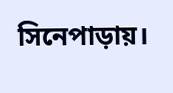সিনেপাড়ায়।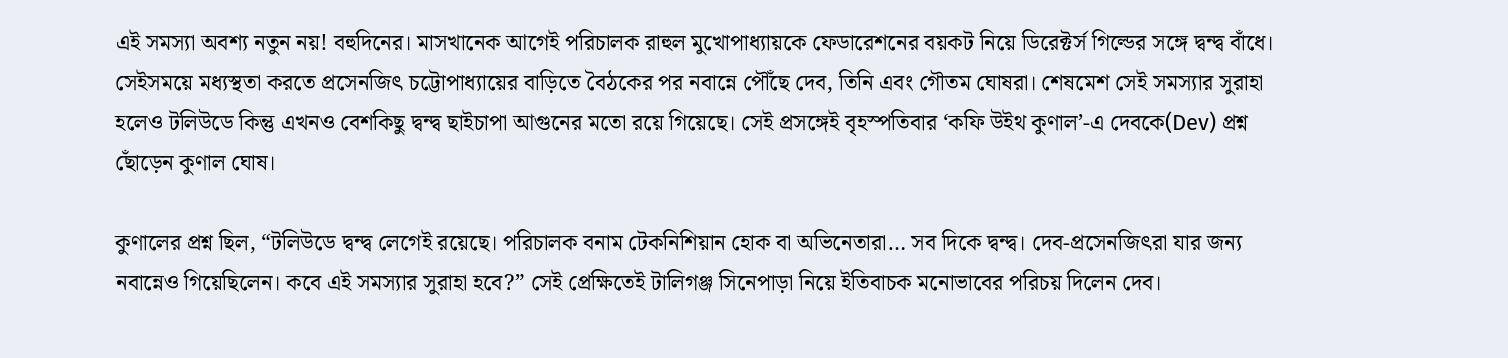এই সমস্যা অবশ্য নতুন নয়! বহুদিনের। মাসখানেক আগেই পরিচালক রাহুল মুখোপাধ্যায়কে ফেডারেশনের বয়কট নিয়ে ডিরেক্টর্স গিল্ডের সঙ্গে দ্বন্দ্ব বাঁধে। সেইসময়ে মধ্যস্থতা করতে প্রসেনজিৎ চট্টোপাধ্যায়ের বাড়িতে বৈঠকের পর নবান্নে পৌঁছে দেব, তিনি এবং গৌতম ঘোষরা। শেষমেশ সেই সমস্যার সুরাহা হলেও টলিউডে কিন্তু এখনও বেশকিছু দ্বন্দ্ব ছাইচাপা আগুনের মতো রয়ে গিয়েছে। সেই প্রসঙ্গেই বৃহস্পতিবার ‘কফি উইথ কুণাল’-এ দেবকে(Dev) প্রশ্ন ছোঁড়েন কুণাল ঘোষ।

কুণালের প্রশ্ন ছিল, “টলিউডে দ্বন্দ্ব লেগেই রয়েছে। পরিচালক বনাম টেকনিশিয়ান হোক বা অভিনেতারা… সব দিকে দ্বন্দ্ব। দেব-প্রসেনজিৎরা যার জন্য নবান্নেও গিয়েছিলেন। কবে এই সমস্যার সুরাহা হবে?” সেই প্রেক্ষিতেই টালিগঞ্জ সিনেপাড়া নিয়ে ইতিবাচক মনোভাবের পরিচয় দিলেন দেব।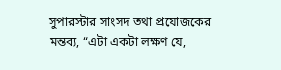সুপারস্টার সাংসদ তথা প্রযোজকের মন্তব্য, “এটা একটা লক্ষণ যে,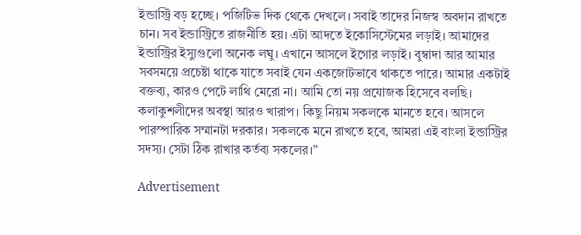ইন্ডাস্ট্রি বড় হচ্ছে। পজিটিভ দিক থেকে দেখলে। সবাই তাদের নিজস্ব অবদান রাখতে চান। সব ইন্ডাস্ট্রিতে রাজনীতি হয়। এটা আদতে ইকোসিস্টেমের লড়াই। আমাদের ইন্ডাস্ট্রির ইস্যুগুলো অনেক লঘু। এখানে আসলে ইগোর লড়াই। বুম্বাদা আর আমার সবসময়ে প্রচেষ্টা থাকে যাতে সবাই যেন একজোটভাবে থাকতে পারে। আমার একটাই বক্তব্য, কারও পেটে লাথি মেরো না। আমি তো নয় প্রযোজক হিসেবে বলছি। কলাকুশলীদের অবস্থা আরও খারাপ। কিছু নিয়ম সকলকে মানতে হবে। আসলে পারস্পারিক সম্মানটা দরকার। সকলকে মনে রাখতে হবে, আমরা এই বাংলা ইন্ডাস্ট্রির সদস্য। সেটা ঠিক রাখার কর্তব্য সকলের।”

Advertisement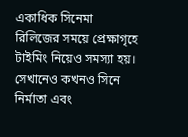একাধিক সিনেমা রিলিজের সময়ে প্রেক্ষাগৃহে টাইমিং নিয়েও সমস্যা হয়। সেখানেও কখনও সিনে নির্মাতা এবং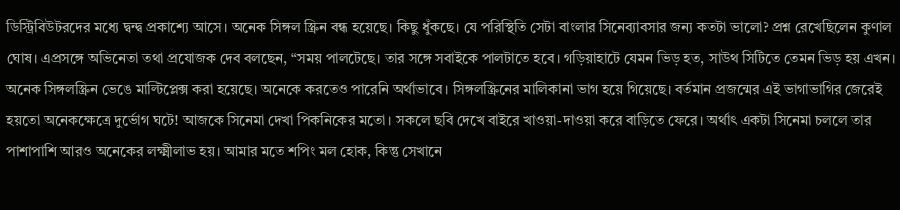ডিস্ট্রিবিউটরদের মধ্যে দ্বন্দ্ব প্রকাশ্যে আসে। অনেক সিঙ্গল স্ক্রিন বন্ধ হয়েছে। কিছু ধুঁকছে। যে পরিস্থিতি সেটা বাংলার সিনেব্যাবসার জন্য কতটা ভালো? প্রশ্ন রেখেছিলেন কুণাল ঘোষ। এপ্রসঙ্গে অভিনেতা তথা প্রযোজক দেব বলছেন, “সময় পালটেছে। তার সঙ্গে সবাইকে পালটাতে হবে। গড়িয়াহাটে যেমন ভিড় হত, সাউথ সিটিতে তেমন ভিড় হয় এখন। অনেক সিঙ্গলস্ক্রিন ভেঙে মাল্টিপ্লেক্স করা হয়েছে। অনেকে করতেও পারেনি অর্থাভাবে। সিঙ্গলস্ক্রিনের মালিকানা ভাগ হয়ে গিয়েছে। বর্তমান প্রজন্মের এই ভাগাভাগির জেরেই হয়তো অনেকক্ষেত্রে দুর্ভোগ ঘটে! আজকে সিনেমা দেখা পিকনিকের মতো। সকলে ছবি দেখে বাইরে খাওয়া-দাওয়া করে বাড়িতে ফেরে। অর্থাৎ একটা সিনেমা চললে তার পাশাপাশি আরও অনেকের লক্ষ্মীলাভ হয়। আমার মতে শপিং মল হোক, কিন্তু সেখানে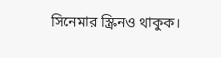সিনেমার স্ক্রিনও থাকুক।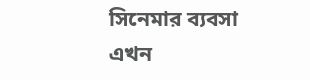সিনেমার ব্যবসা এখন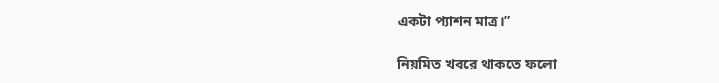একটা প্যাশন মাত্র।”

নিয়মিত খবরে থাকতে ফলো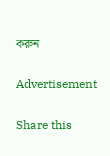করুন

Advertisement

Share this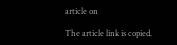article on

The article link is copied.